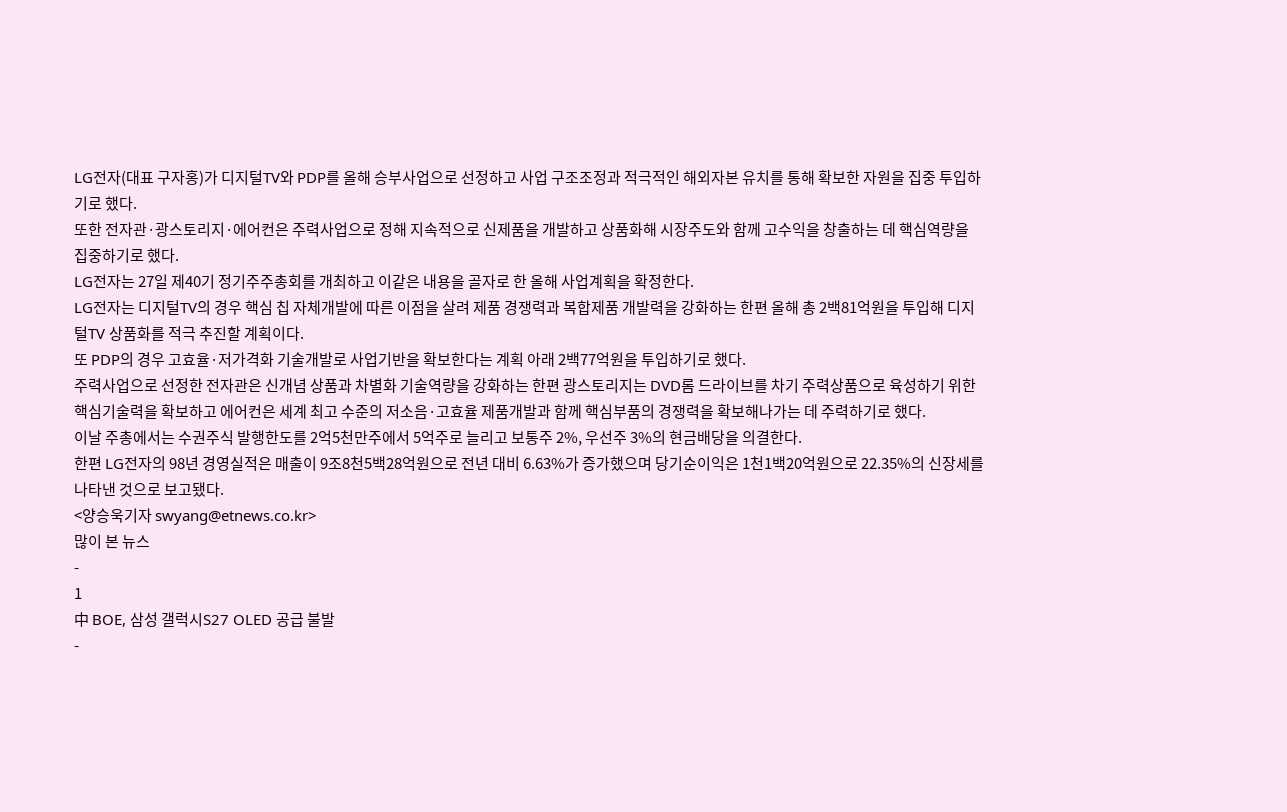LG전자(대표 구자홍)가 디지털TV와 PDP를 올해 승부사업으로 선정하고 사업 구조조정과 적극적인 해외자본 유치를 통해 확보한 자원을 집중 투입하기로 했다.
또한 전자관·광스토리지·에어컨은 주력사업으로 정해 지속적으로 신제품을 개발하고 상품화해 시장주도와 함께 고수익을 창출하는 데 핵심역량을 집중하기로 했다.
LG전자는 27일 제40기 정기주주총회를 개최하고 이같은 내용을 골자로 한 올해 사업계획을 확정한다.
LG전자는 디지털TV의 경우 핵심 칩 자체개발에 따른 이점을 살려 제품 경쟁력과 복합제품 개발력을 강화하는 한편 올해 총 2백81억원을 투입해 디지털TV 상품화를 적극 추진할 계획이다.
또 PDP의 경우 고효율·저가격화 기술개발로 사업기반을 확보한다는 계획 아래 2백77억원을 투입하기로 했다.
주력사업으로 선정한 전자관은 신개념 상품과 차별화 기술역량을 강화하는 한편 광스토리지는 DVD롬 드라이브를 차기 주력상품으로 육성하기 위한 핵심기술력을 확보하고 에어컨은 세계 최고 수준의 저소음·고효율 제품개발과 함께 핵심부품의 경쟁력을 확보해나가는 데 주력하기로 했다.
이날 주총에서는 수권주식 발행한도를 2억5천만주에서 5억주로 늘리고 보통주 2%, 우선주 3%의 현금배당을 의결한다.
한편 LG전자의 98년 경영실적은 매출이 9조8천5백28억원으로 전년 대비 6.63%가 증가했으며 당기순이익은 1천1백20억원으로 22.35%의 신장세를 나타낸 것으로 보고됐다.
<양승욱기자 swyang@etnews.co.kr>
많이 본 뉴스
-
1
中 BOE, 삼성 갤럭시S27 OLED 공급 불발
-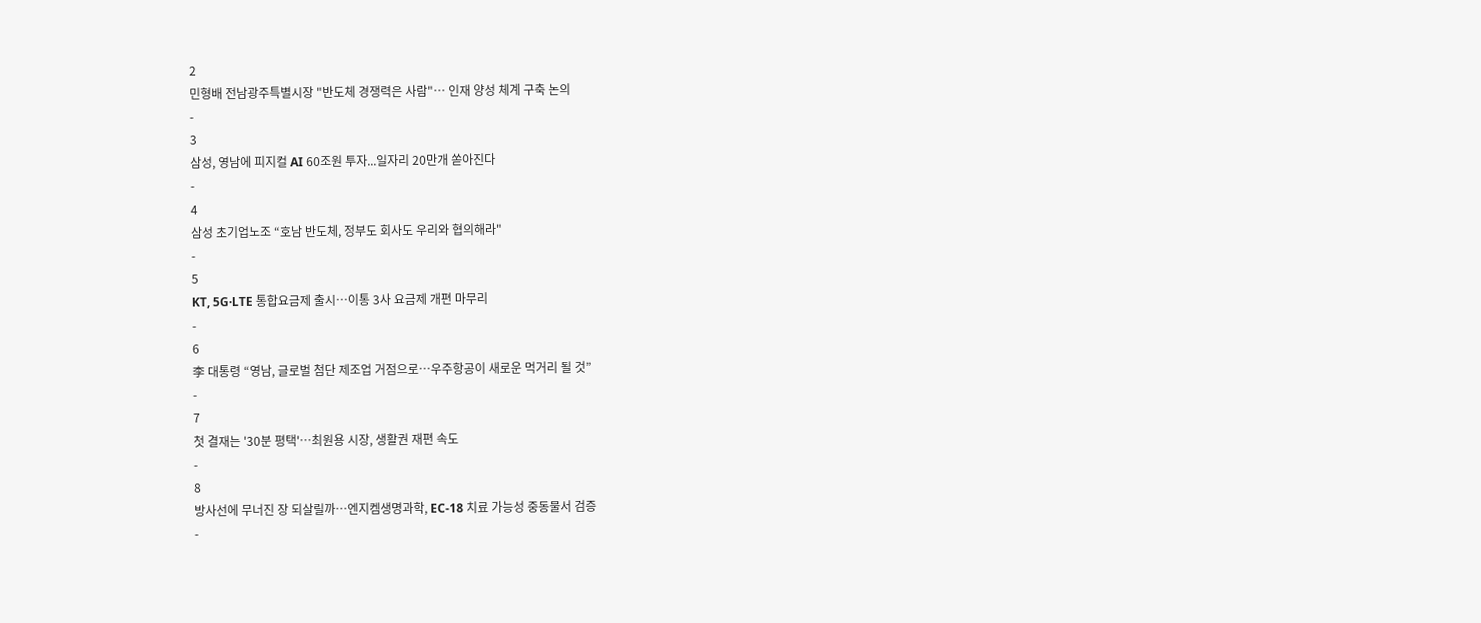2
민형배 전남광주특별시장 "반도체 경쟁력은 사람"… 인재 양성 체계 구축 논의
-
3
삼성, 영남에 피지컬 AI 60조원 투자...일자리 20만개 쏟아진다
-
4
삼성 초기업노조 “호남 반도체, 정부도 회사도 우리와 협의해라"
-
5
KT, 5G·LTE 통합요금제 출시…이통 3사 요금제 개편 마무리
-
6
李 대통령 “영남, 글로벌 첨단 제조업 거점으로…우주항공이 새로운 먹거리 될 것”
-
7
첫 결재는 '30분 평택'…최원용 시장, 생활권 재편 속도
-
8
방사선에 무너진 장 되살릴까…엔지켐생명과학, EC-18 치료 가능성 중동물서 검증
-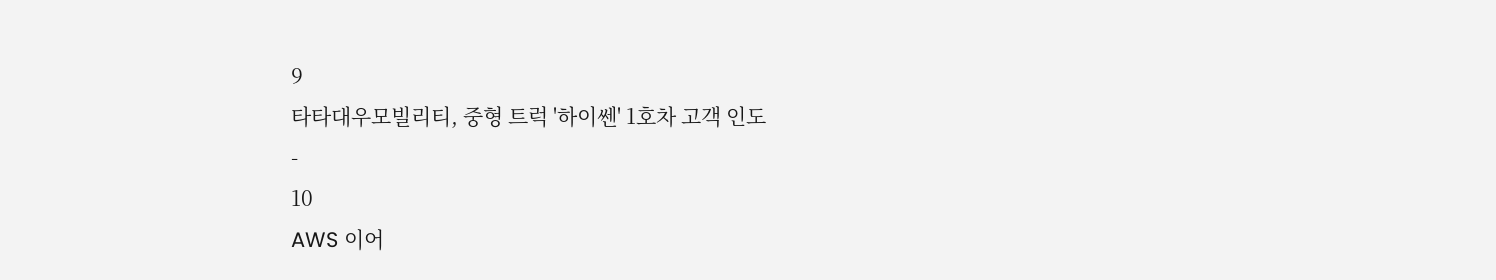9
타타대우모빌리티, 중형 트럭 '하이쎈' 1호차 고객 인도
-
10
AWS 이어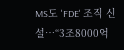MS도 'FDE' 조직 신설…“3조8000억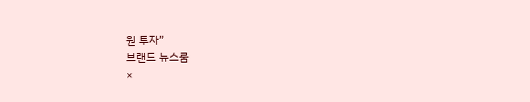원 투자”
브랜드 뉴스룸
×